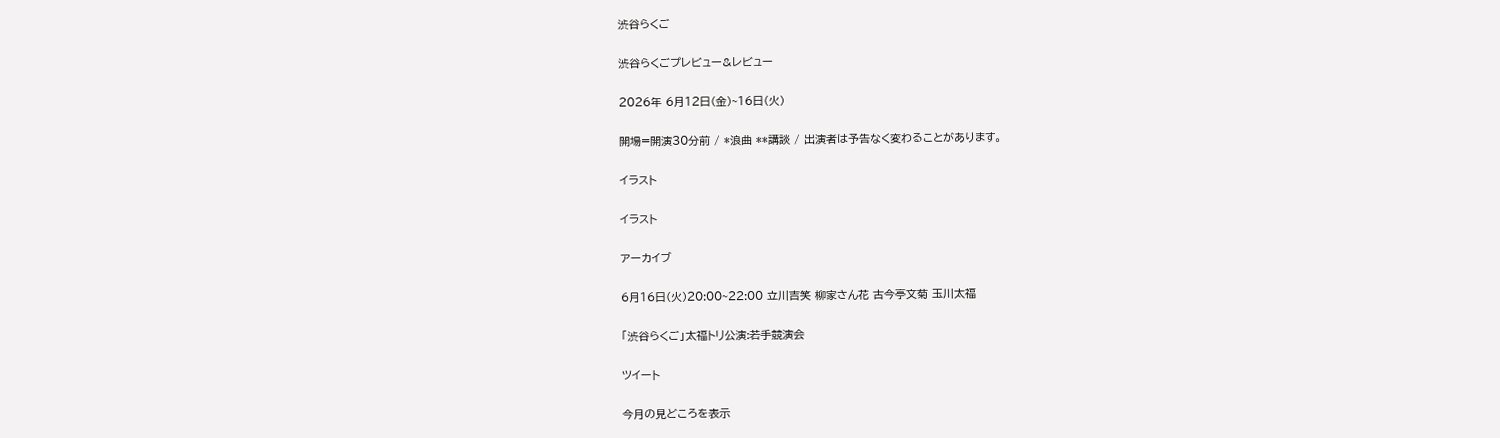渋谷らくご

渋谷らくごプレビュー&レビュー

2026年 6月12日(金)~16日(火)

開場=開演30分前 / *浪曲 **講談 / 出演者は予告なく変わることがあります。

イラスト

イラスト

アーカイブ

6月16日(火)20:00~22:00 立川吉笑 柳家さん花 古今亭文菊 玉川太福

「渋谷らくご」太福トリ公演:若手競演会

ツイート

今月の見どころを表示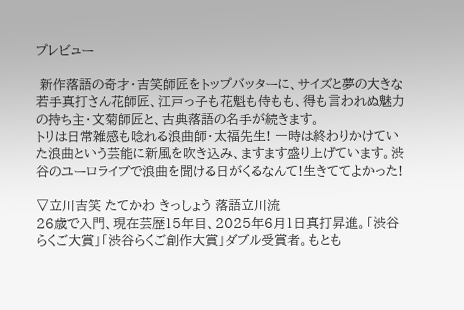プレビュー

 新作落語の奇才・吉笑師匠をトップバッターに、サイズと夢の大きな若手真打さん花師匠、江戸っ子も花魁も侍もも、得も言われぬ魅力の持ち主・文菊師匠と、古典落語の名手が続きます。
トリは日常雑感も唸れる浪曲師・太福先生! 一時は終わりかけていた浪曲という芸能に新風を吹き込み、ますます盛り上げています。渋谷のユーロライブで浪曲を聞ける日がくるなんて!生きててよかった!

▽立川吉笑 たてかわ きっしょう 落語立川流
26歳で入門、現在芸歴15年目、2025年6月1日真打昇進。「渋谷らくご大賞」「渋谷らくご創作大賞」ダブル受賞者。もとも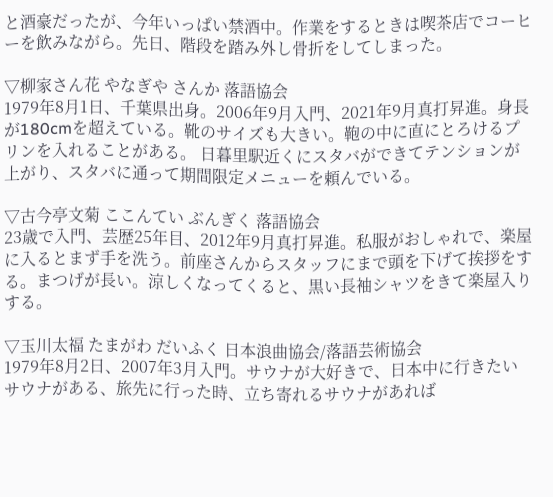と酒豪だったが、今年いっぱい禁酒中。作業をするときは喫茶店でコーヒーを飲みながら。先日、階段を踏み外し骨折をしてしまった。

▽柳家さん花 やなぎや さんか 落語協会
1979年8月1日、千葉県出身。2006年9月入門、2021年9月真打昇進。身長が180cmを超えている。靴のサイズも大きい。鞄の中に直にとろけるプリンを入れることがある。 日暮里駅近くにスタバができてテンションが上がり、スタバに通って期間限定メニューを頼んでいる。

▽古今亭文菊 ここんてい ぶんぎく 落語協会
23歳で入門、芸歴25年目、2012年9月真打昇進。私服がおしゃれで、楽屋に入るとまず手を洗う。前座さんからスタッフにまで頭を下げて挨拶をする。まつげが長い。涼しくなってくると、黒い長袖シャツをきて楽屋入りする。

▽玉川太福 たまがわ だいふく 日本浪曲協会/落語芸術協会
1979年8月2日、2007年3月入門。サウナが大好きで、日本中に行きたいサウナがある、旅先に行った時、立ち寄れるサウナがあれば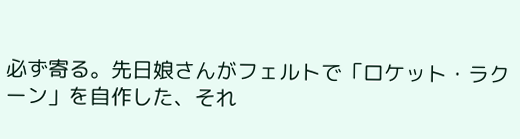必ず寄る。先日娘さんがフェルトで「ロケット・ラクーン」を自作した、それ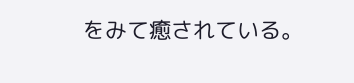をみて癒されている。